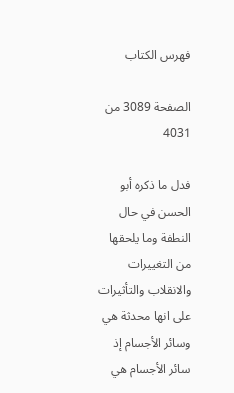فهرس الكتاب

الصفحة 3089 من 4031

فدل ما ذكره أبو الحسن في حال النطفة وما يلحقها من التغييرات والانقلاب والتأثيرات على انها محدثة هي وسائر الأجسام إذ سائر الأجسام هي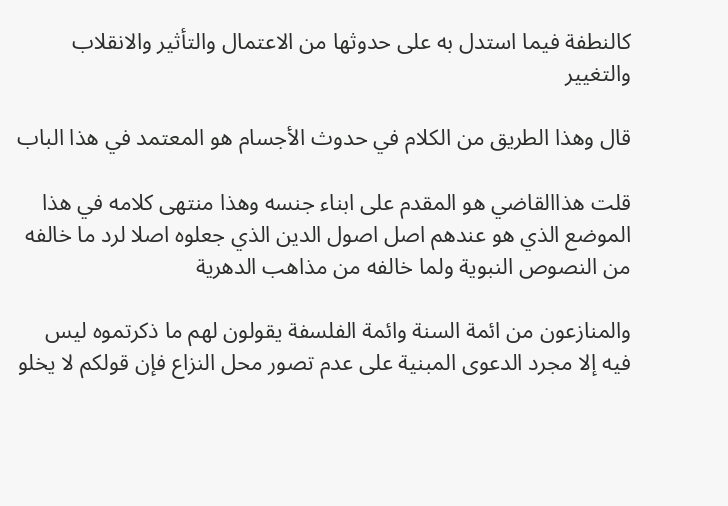كالنطفة فيما استدل به على حدوثها من الاعتمال والتأثير والانقلاب والتغيير

قال وهذا الطريق من الكلام في حدوث الأجسام هو المعتمد في هذا الباب

قلت هذاالقاضي هو المقدم على ابناء جنسه وهذا منتهى كلامه في هذا الموضع الذي هو عندهم اصل اصول الدين الذي جعلوه اصلا لرد ما خالفه من النصوص النبوية ولما خالفه من مذاهب الدهرية

والمنازعون من ائمة السنة وائمة الفلسفة يقولون لهم ما ذكرتموه ليس فيه إلا مجرد الدعوى المبنية على عدم تصور محل النزاع فإن قولكم لا يخلو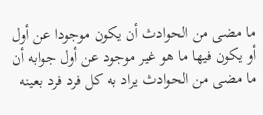ما مضى من الحوادث أن يكون موجودا عن أول أو يكون فيها ما هو غير موجود عن أول جوابه أن ما مضى من الحوادث يراد به كل فرد فرد بعينه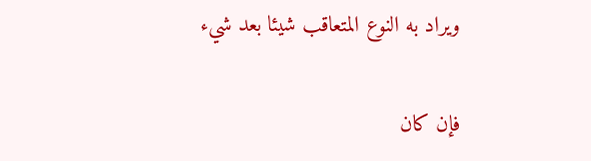ويراد به النوع المتعاقب شيئا بعد شيء

فإن كان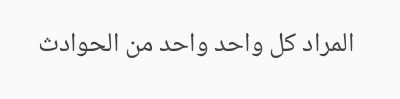المراد كل واحد واحد من الحوادث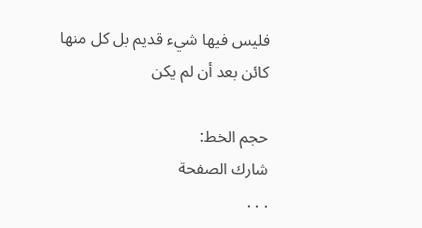فليس فيها شيء قديم بل كل منها كائن بعد أن لم يكن

حجم الخط:
شارك الصفحة
. . .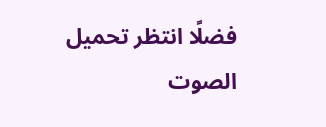فضلًا انتظر تحميل الصوت